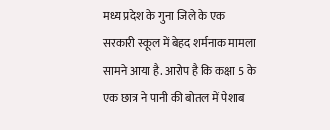मध्य प्रदेश के गुना जिले के एक सरकारी स्कूल में बेहद शर्मनाक मामला सामने आया है. आरोप है कि कक्षा 5 के एक छात्र ने पानी की बोतल में पेशाब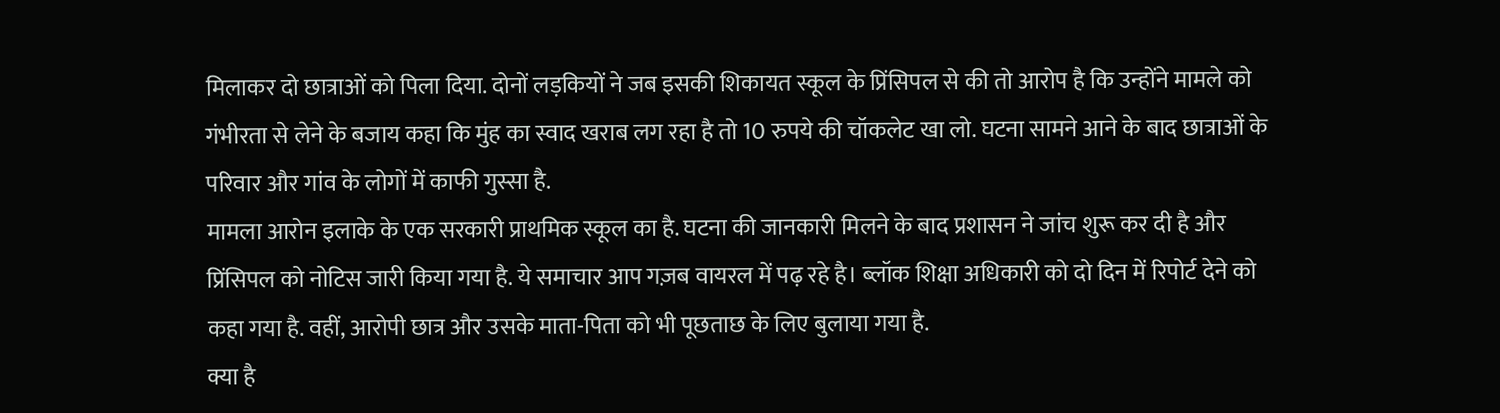मिलाकर दो छात्राओं को पिला दिया. दोनों लड़कियों ने जब इसकी शिकायत स्कूल के प्रिंसिपल से की तो आरोप है कि उन्होंने मामले को गंभीरता से लेने के बजाय कहा कि मुंह का स्वाद खराब लग रहा है तो 10 रुपये की चॉकलेट खा लो. घटना सामने आने के बाद छात्राओं के परिवार और गांव के लोगों में काफी गुस्सा है.
मामला आरोन इलाके के एक सरकारी प्राथमिक स्कूल का है. घटना की जानकारी मिलने के बाद प्रशासन ने जांच शुरू कर दी है और प्रिंसिपल को नोटिस जारी किया गया है. ये समाचार आप गज़ब वायरल में पढ़ रहे है। ब्लॉक शिक्षा अधिकारी को दो दिन में रिपोर्ट देने को कहा गया है. वहीं, आरोपी छात्र और उसके माता-पिता को भी पूछताछ के लिए बुलाया गया है.
क्या है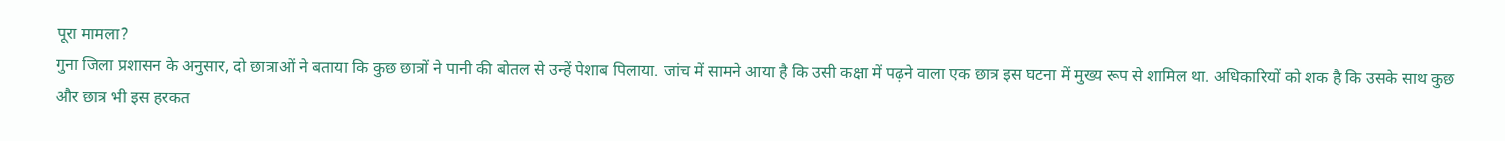पूरा मामला?
गुना जिला प्रशासन के अनुसार, दो छात्राओं ने बताया कि कुछ छात्रों ने पानी की बोतल से उन्हें पेशाब पिलाया. जांच में सामने आया है कि उसी कक्षा में पढ़ने वाला एक छात्र इस घटना में मुख्य रूप से शामिल था. अधिकारियों को शक है कि उसके साथ कुछ और छात्र भी इस हरकत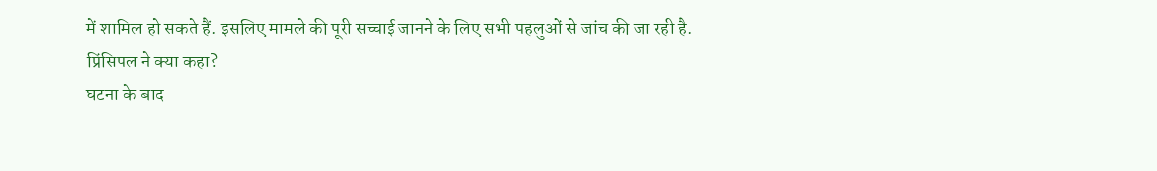में शामिल हो सकते हैं. इसलिए मामले की पूरी सच्चाई जानने के लिए सभी पहलुओं से जांच की जा रही है.
प्रिंसिपल ने क्या कहा?
घटना के बाद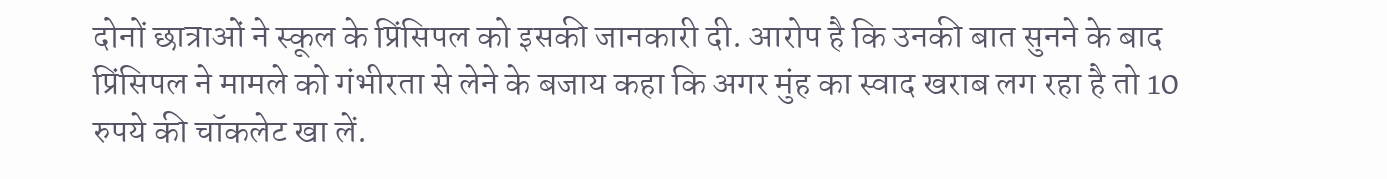दोनों छात्राओं ने स्कूल के प्रिंसिपल को इसकी जानकारी दी. आरोप है कि उनकी बात सुनने के बाद प्रिंसिपल ने मामले को गंभीरता से लेने के बजाय कहा कि अगर मुंह का स्वाद खराब लग रहा है तो 10 रुपये की चॉकलेट खा लें.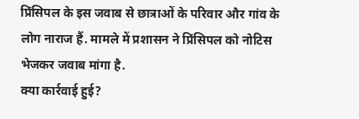प्रिंसिपल के इस जवाब से छात्राओं के परिवार और गांव के लोग नाराज हैं. मामले में प्रशासन ने प्रिंसिपल को नोटिस भेजकर जवाब मांगा है.
क्या कार्रवाई हुई?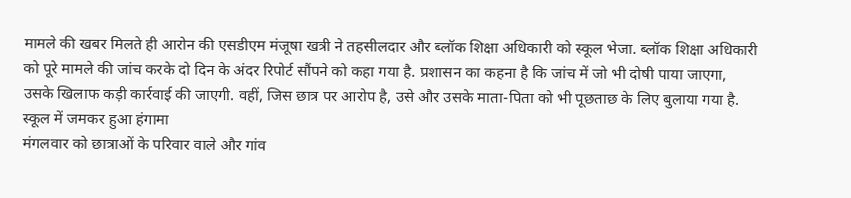मामले की खबर मिलते ही आरोन की एसडीएम मंजूषा खत्री ने तहसीलदार और ब्लॉक शिक्षा अधिकारी को स्कूल भेजा. ब्लॉक शिक्षा अधिकारी को पूरे मामले की जांच करके दो दिन के अंदर रिपोर्ट सौंपने को कहा गया है. प्रशासन का कहना है कि जांच में जो भी दोषी पाया जाएगा, उसके खिलाफ कड़ी कार्रवाई की जाएगी. वहीं, जिस छात्र पर आरोप है, उसे और उसके माता-पिता को भी पूछताछ के लिए बुलाया गया है.
स्कूल में जमकर हुआ हंगामा
मंगलवार को छात्राओं के परिवार वाले और गांव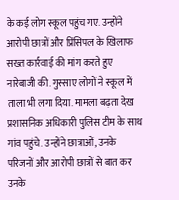के कई लोग स्कूल पहुंच गए. उन्होंने आरोपी छात्रों और प्रिंसिपल के खिलाफ सख्त कार्रवाई की मांग करते हुए नारेबाजी की. गुस्साए लोगों ने स्कूल में ताला भी लगा दिया. मामला बढ़ता देख प्रशासनिक अधिकारी पुलिस टीम के साथ गांव पहुंचे. उन्होंने छात्राओं, उनके परिजनों और आरोपी छात्रों से बात कर उनके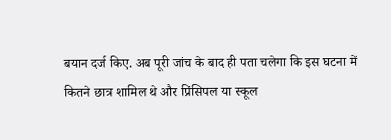बयान दर्ज किए. अब पूरी जांच के बाद ही पता चलेगा कि इस घटना में कितने छात्र शामिल थे और प्रिंसिपल या स्कूल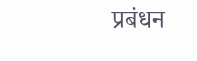प्रबंधन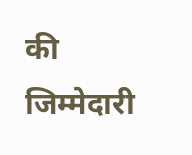की जिम्मेदारी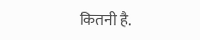कितनी है.